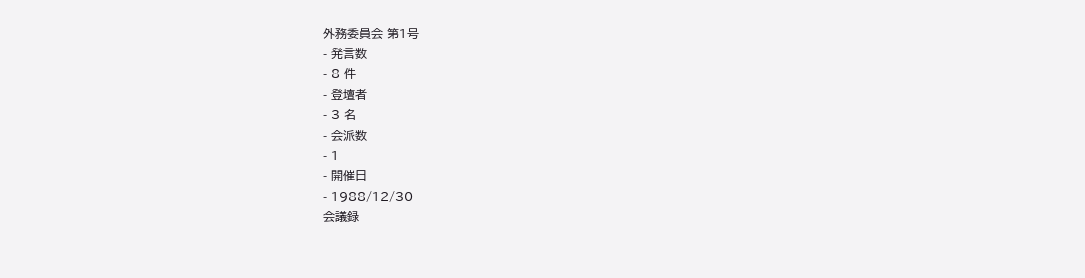外務委員会 第1号
- 発言数
- 8 件
- 登壇者
- 3 名
- 会派数
- 1
- 開催日
- 1988/12/30
会議録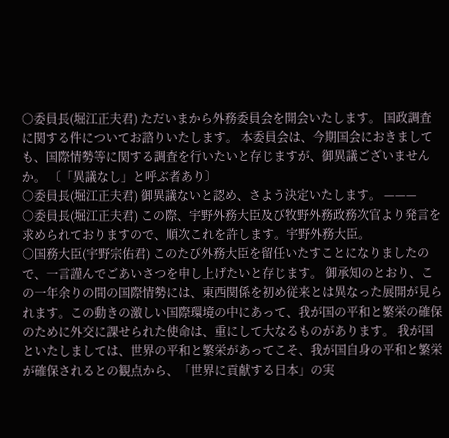○委員長(堀江正夫君) ただいまから外務委員会を開会いたします。 国政調査に関する件についてお諮りいたします。 本委員会は、今期国会におきましても、国際情勢等に関する調査を行いたいと存じますが、御異議ございませんか。 〔「異議なし」と呼ぶ者あり〕
○委員長(堀江正夫君) 御異議ないと認め、さよう決定いたします。 ———
○委員長(堀江正夫君) この際、宇野外務大臣及び牧野外務政務次官より発言を求められておりますので、順次これを許します。宇野外務大臣。
○国務大臣(宇野宗佑君) このたび外務大臣を留任いたすことになりましたので、一言謹んでごあいさつを申し上げたいと存じます。 御承知のとおり、この一年余りの間の国際情勢には、東西関係を初め従来とは異なった展開が見られます。この動きの激しい国際環境の中にあって、我が国の平和と繁栄の確保のために外交に課せられた使命は、重にして大なるものがあります。 我が国といたしましては、世界の平和と繁栄があってこそ、我が国自身の平和と繁栄が確保されるとの観点から、「世界に貢献する日本」の実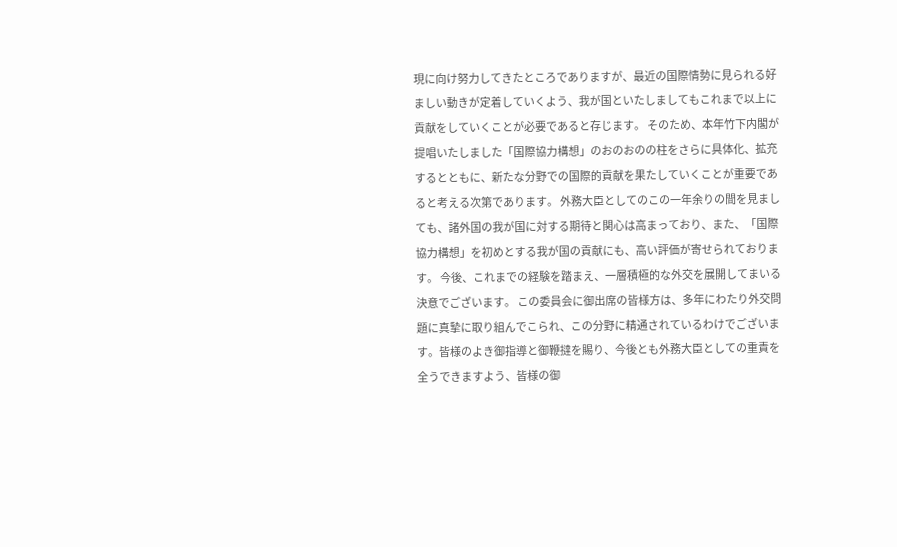現に向け努力してきたところでありますが、最近の国際情勢に見られる好ましい動きが定着していくよう、我が国といたしましてもこれまで以上に貢献をしていくことが必要であると存じます。 そのため、本年竹下内閣が提唱いたしました「国際協力構想」のおのおのの柱をさらに具体化、拡充するとともに、新たな分野での国際的貢献を果たしていくことが重要であると考える次第であります。 外務大臣としてのこの一年余りの間を見ましても、諸外国の我が国に対する期待と関心は高まっており、また、「国際協力構想」を初めとする我が国の貢献にも、高い評価が寄せられております。 今後、これまでの経験を踏まえ、一層積極的な外交を展開してまいる決意でございます。 この委員会に御出席の皆様方は、多年にわたり外交問題に真摯に取り組んでこられ、この分野に精通されているわけでございます。皆様のよき御指導と御鞭撻を賜り、今後とも外務大臣としての重責を全うできますよう、皆様の御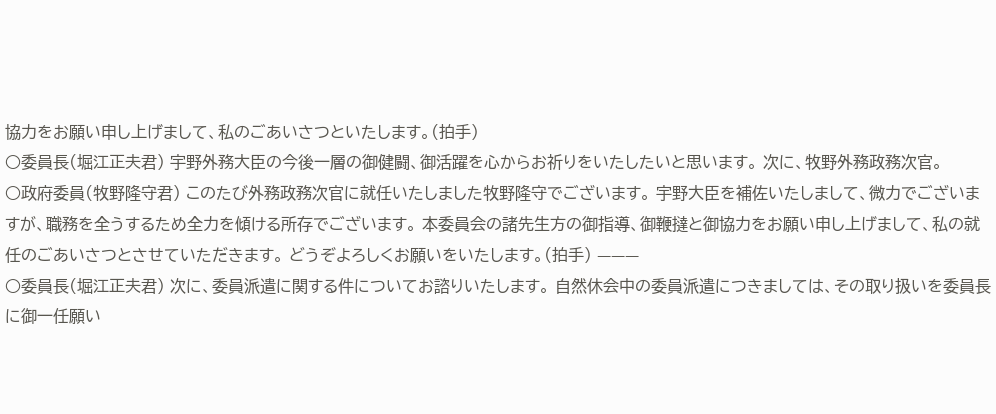協力をお願い申し上げまして、私のごあいさつといたします。(拍手)
○委員長(堀江正夫君) 宇野外務大臣の今後一層の御健闘、御活躍を心からお祈りをいたしたいと思います。 次に、牧野外務政務次官。
○政府委員(牧野隆守君) このたび外務政務次官に就任いたしました牧野隆守でございます。 宇野大臣を補佐いたしまして、微力でございますが、職務を全うするため全力を傾ける所存でございます。 本委員会の諸先生方の御指導、御鞭撻と御協力をお願い申し上げまして、私の就任のごあいさつとさせていただきます。 どうぞよろしくお願いをいたします。(拍手) ———
○委員長(堀江正夫君) 次に、委員派遣に関する件についてお諮りいたします。 自然休会中の委員派遣につきましては、その取り扱いを委員長に御一任願い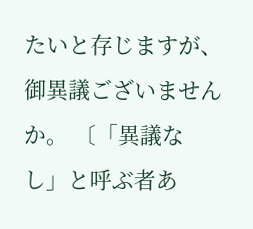たいと存じますが、御異議ございませんか。 〔「異議なし」と呼ぶ者あ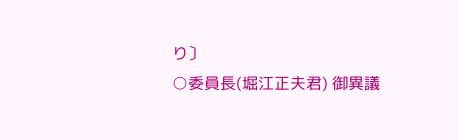り〕
○委員長(堀江正夫君) 御異議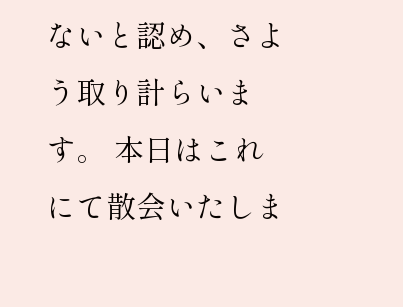ないと認め、さよう取り計らいます。 本日はこれにて散会いたしま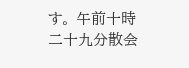す。 午前十時二十九分散会